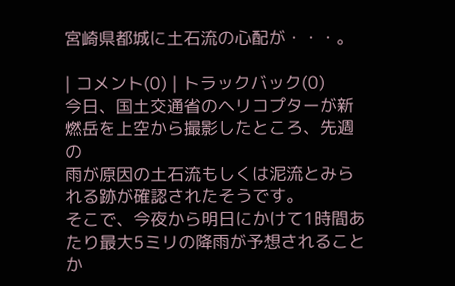宮崎県都城に土石流の心配が・・・。

| コメント(0) | トラックバック(0)
今日、国土交通省のヘリコプターが新燃岳を上空から撮影したところ、先週の
雨が原因の土石流もしくは泥流とみられる跡が確認されたそうです。
そこで、今夜から明日にかけて1時間あたり最大5ミリの降雨が予想されること
か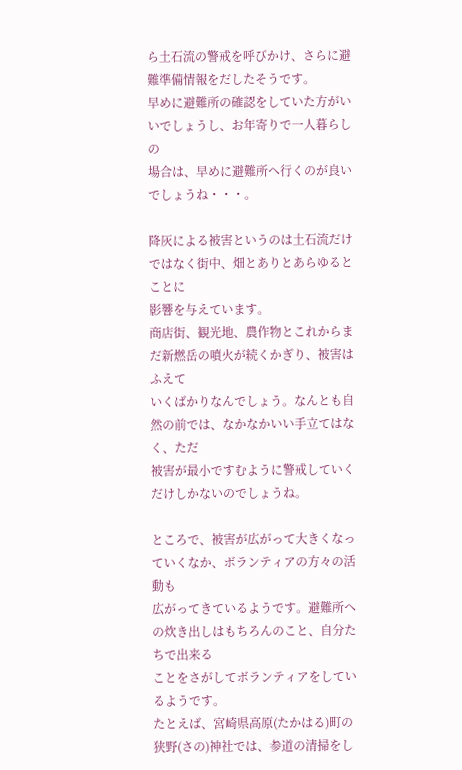ら土石流の警戒を呼びかけ、さらに避難準備情報をだしたそうです。
早めに避難所の確認をしていた方がいいでしょうし、お年寄りで一人暮らしの
場合は、早めに避難所へ行くのが良いでしょうね・・・。

降灰による被害というのは土石流だけではなく街中、畑とありとあらゆるとことに
影響を与えています。
商店街、観光地、農作物とこれからまだ新燃岳の噴火が続くかぎり、被害はふえて
いくばかりなんでしょう。なんとも自然の前では、なかなかいい手立てはなく、ただ
被害が最小ですむように警戒していくだけしかないのでしょうね。

ところで、被害が広がって大きくなっていくなか、ボランティアの方々の活動も
広がってきているようです。避難所への炊き出しはもちろんのこと、自分たちで出来る
ことをさがしてボランティアをしているようです。
たとえば、宮崎県高原(たかはる)町の狭野(さの)神社では、参道の清掃をし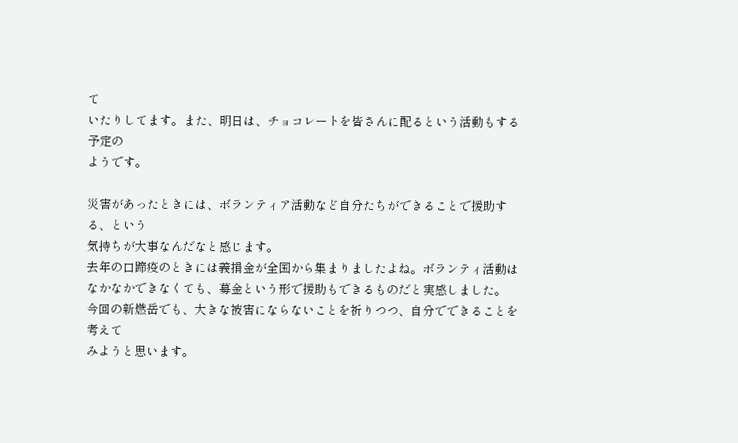て
いたりしてます。また、明日は、チョコレートを皆さんに配るという活動もする予定の
ようです。

災害があったときには、ボランティア活動など自分たちができることで援助する、という
気持ちが大事なんだなと感じます。
去年の口蹄疫のときには義捐金が全国から集まりましたよね。ボランティ活動は
なかなかできなくても、募金という形で援助もできるものだと実感しました。
今回の新燃岳でも、大きな被害にならないことを祈りつつ、自分でできることを考えて
みようと思います。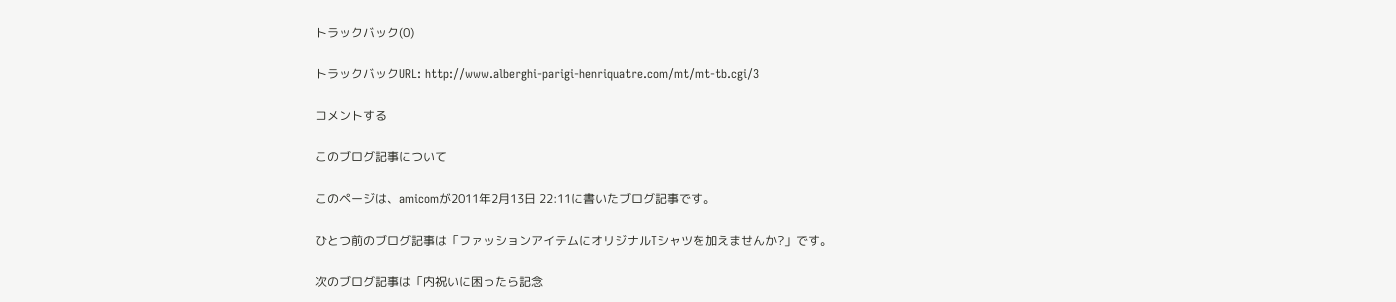トラックバック(0)

トラックバックURL: http://www.alberghi-parigi-henriquatre.com/mt/mt-tb.cgi/3

コメントする

このブログ記事について

このページは、amicomが2011年2月13日 22:11に書いたブログ記事です。

ひとつ前のブログ記事は「ファッションアイテムにオリジナルTシャツを加えませんか?」です。

次のブログ記事は「内祝いに困ったら記念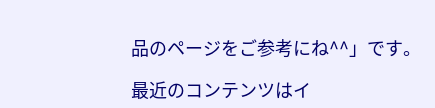品のページをご参考にね^^」です。

最近のコンテンツはイ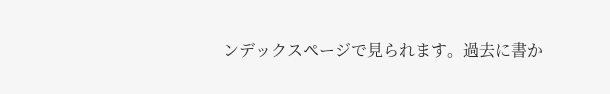ンデックスページで見られます。過去に書か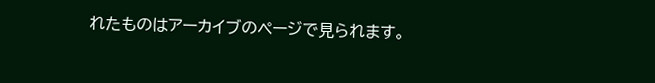れたものはアーカイブのページで見られます。